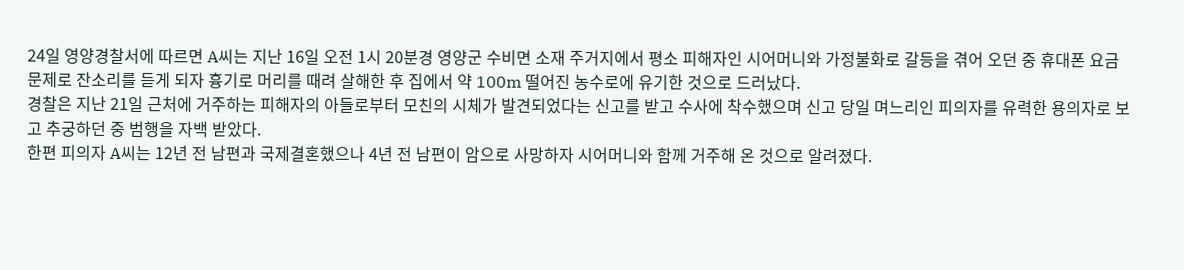24일 영양경찰서에 따르면 A씨는 지난 16일 오전 1시 20분경 영양군 수비면 소재 주거지에서 평소 피해자인 시어머니와 가정불화로 갈등을 겪어 오던 중 휴대폰 요금 문제로 잔소리를 듣게 되자 흉기로 머리를 때려 살해한 후 집에서 약 100m 떨어진 농수로에 유기한 것으로 드러났다.
경찰은 지난 21일 근처에 거주하는 피해자의 아들로부터 모친의 시체가 발견되었다는 신고를 받고 수사에 착수했으며 신고 당일 며느리인 피의자를 유력한 용의자로 보고 추궁하던 중 범행을 자백 받았다.
한편 피의자 A씨는 12년 전 남편과 국제결혼했으나 4년 전 남편이 암으로 사망하자 시어머니와 함께 거주해 온 것으로 알려졌다.